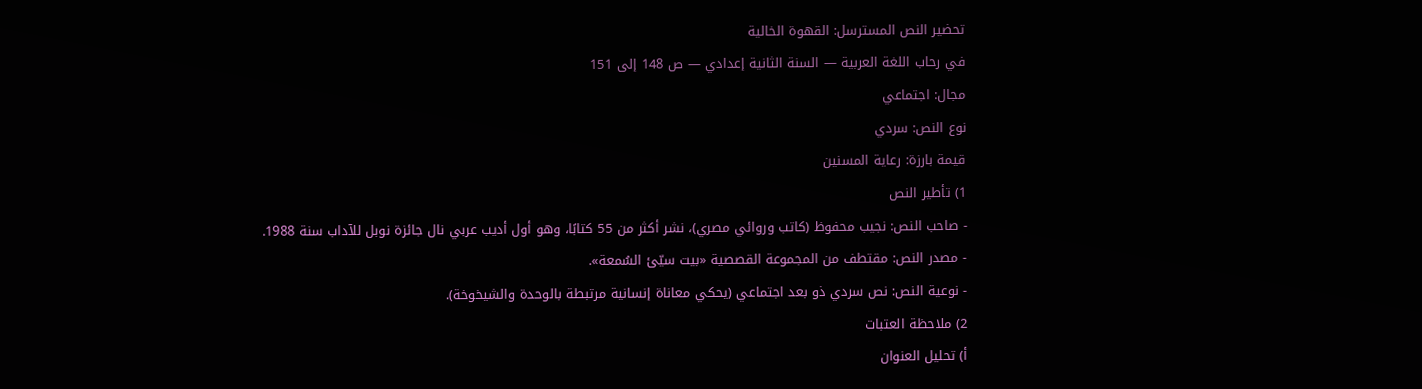تحضير النص المسترسل: القهوة الخالية
في رحاب اللغة العربية — السنة الثانية إعدادي — ص 148 إلى 151
مجال: اجتماعي
نوع النص: سردي
قيمة بارزة: رعاية المسنين
1) تأطير النص
- صاحب النص: نجيب محفوظ (كاتب وروائي مصري)، نشر أكثر من 55 كتابًا، وهو أول أديب عربي نال جائزة نوبل للآداب سنة 1988.
- مصدر النص: مقتطف من المجموعة القصصية «بيت سيّئ السُمعة».
- نوعية النص: نص سردي ذو بعد اجتماعي (يحكي معاناة إنسانية مرتبطة بالوحدة والشيخوخة).
2) ملاحظة العتبات
أ) تحليل العنوان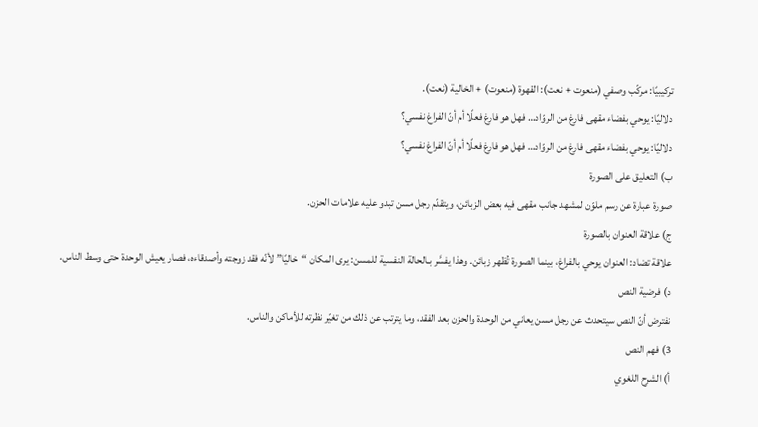تركيبيًا: مركّب وصفي (منعوت + نعت): القهوة (منعوت) + الخالية (نعت).
دلاليًا: يوحي بفضاء مقهى فارغ من الروّاد… فهل هو فارغ فعلًا أم أنّ الفراغ نفسي؟
دلاليًا: يوحي بفضاء مقهى فارغ من الروّاد… فهل هو فارغ فعلًا أم أنّ الفراغ نفسي؟
ب) التعليق على الصورة
صورة عبارة عن رسم ملوّن لمشهد جانب مقهى فيه بعض الزبائن، ويتقدّم رجل مسن تبدو عليه علامات الحزن.
ج) علاقة العنوان بالصورة
علاقة تضاد: العنوان يوحي بالفراغ، بينما الصورة تُظهر زبائن. وهذا يفسَّر بـالحالة النفسية للمسن: يرى المكان “خاليًا” لأنّه فقد زوجته وأصدقاءه، فصار يعيش الوحدة حتى وسط الناس.
د) فرضية النص
نفترض أنّ النص سيتحدث عن رجل مسن يعاني من الوحدة والحزن بعد الفقد، وما يترتب عن ذلك من تغيّر نظرته للأماكن والناس.
3) فهم النص
أ) الشرح اللغوي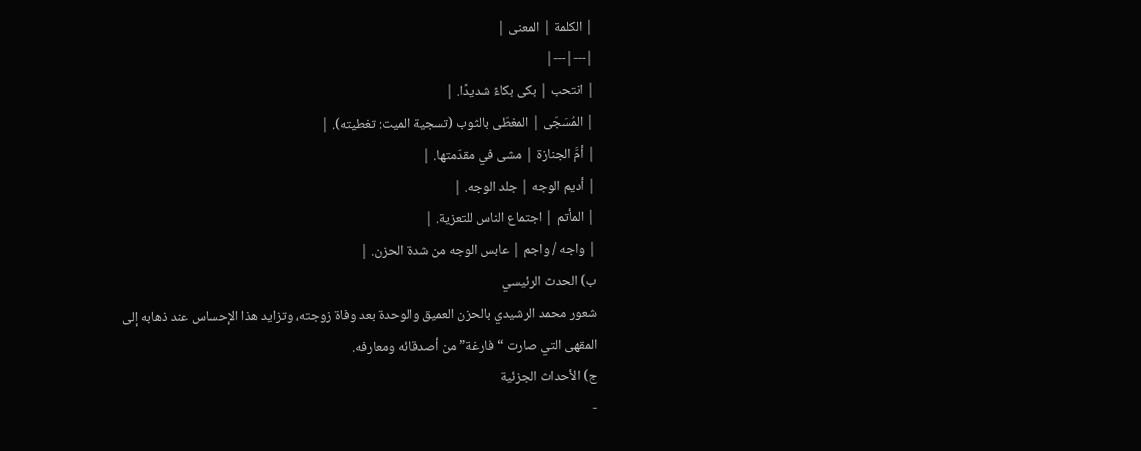| الكلمة | المعنى |
|---|---|
| انتحب | بكى بكاءً شديدًا. |
| المُسَجّى | المغطّى بالثوب (تسجية الميت: تغطيته). |
| أمَّ الجنازة | مشى في مقدّمتها. |
| أديم الوجه | جلد الوجه. |
| المأتم | اجتماع الناس للتعزية. |
| واجه / واجم | عابس الوجه من شدة الحزن. |
ب) الحدث الرئيسي
شعور محمد الرشيدي بالحزن العميق والوحدة بعد وفاة زوجته، وتزايد هذا الإحساس عند ذهابه إلى المقهى التي صارت “فارغة” من أصدقائه ومعارفه.
ج) الأحداث الجزئية
-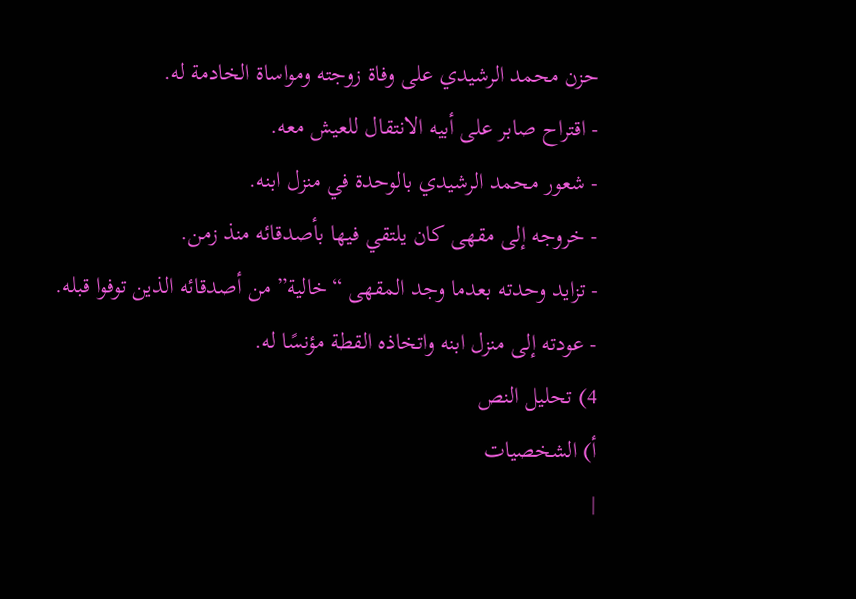حزن محمد الرشيدي على وفاة زوجته ومواساة الخادمة له.
- اقتراح صابر على أبيه الانتقال للعيش معه.
- شعور محمد الرشيدي بالوحدة في منزل ابنه.
- خروجه إلى مقهى كان يلتقي فيها بأصدقائه منذ زمن.
- تزايد وحدته بعدما وجد المقهى “خالية” من أصدقائه الذين توفوا قبله.
- عودته إلى منزل ابنه واتخاذه القطة مؤنسًا له.
4) تحليل النص
أ) الشخصيات
|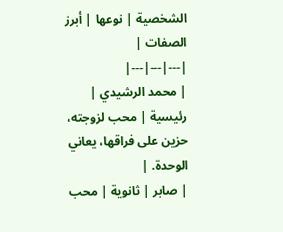الشخصية | نوعها | أبرز الصفات |
|---|---|---|
| محمد الرشيدي | رئيسية | محب لزوجته، حزين على فراقها، يعاني الوحدة. |
| صابر | ثانوية | محب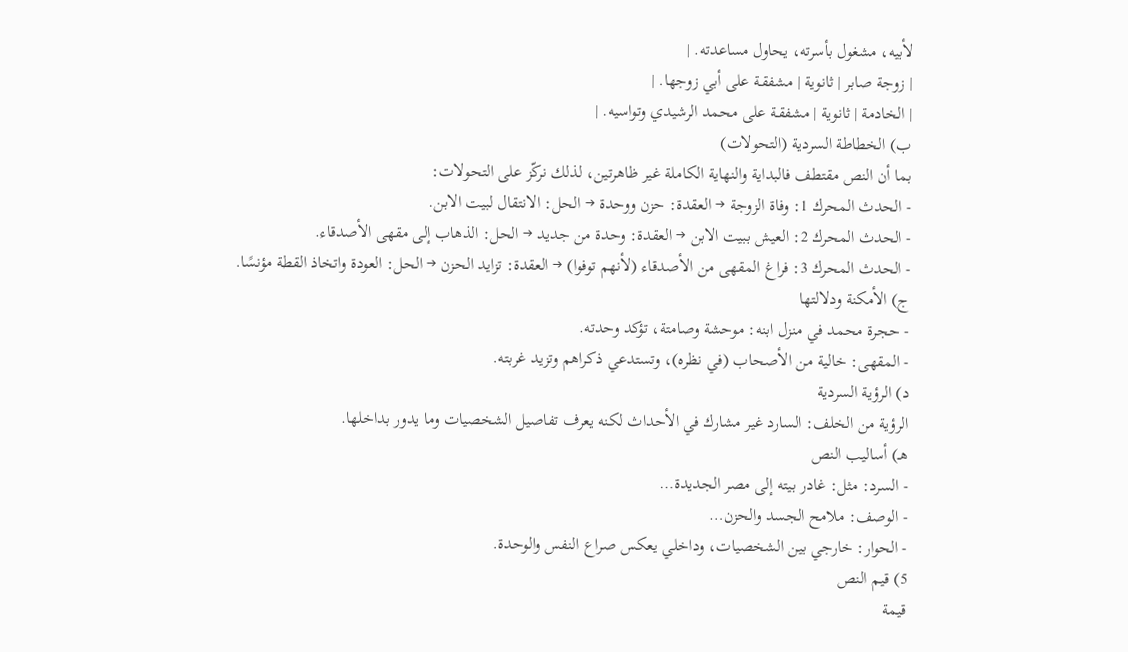لأبيه، مشغول بأسرته، يحاول مساعدته. |
| زوجة صابر | ثانوية | مشفقـة على أبي زوجها. |
| الخادمة | ثانوية | مشفقـة على محمد الرشيدي وتواسيه. |
ب) الخطاطة السردية (التحولات)
بما أن النص مقتطف فالبداية والنهاية الكاملة غير ظاهرتين، لذلك نركّز على التحولات:
- الحدث المحرك 1: وفاة الزوجة → العقدة: حزن ووحدة → الحل: الانتقال لبيت الابن.
- الحدث المحرك 2: العيش ببيت الابن → العقدة: وحدة من جديد → الحل: الذهاب إلى مقهى الأصدقاء.
- الحدث المحرك 3: فراغ المقهى من الأصدقاء (لأنهم توفوا) → العقدة: تزايد الحزن → الحل: العودة واتخاذ القطة مؤنسًا.
ج) الأمكنة ودلالتها
- حجرة محمد في منزل ابنه: موحشة وصامتة، تؤكد وحدته.
- المقهى: خالية من الأصحاب (في نظره)، وتستدعي ذكراهم وتزيد غربته.
د) الرؤية السردية
الرؤية من الخلف: السارد غير مشارك في الأحداث لكنه يعرف تفاصيل الشخصيات وما يدور بداخلها.
هـ) أساليب النص
- السرد: مثل: غادر بيته إلى مصر الجديدة…
- الوصف: ملامح الجسد والحزن…
- الحوار: خارجي بين الشخصيات، وداخلي يعكس صراع النفس والوحدة.
5) قيم النص
قيمة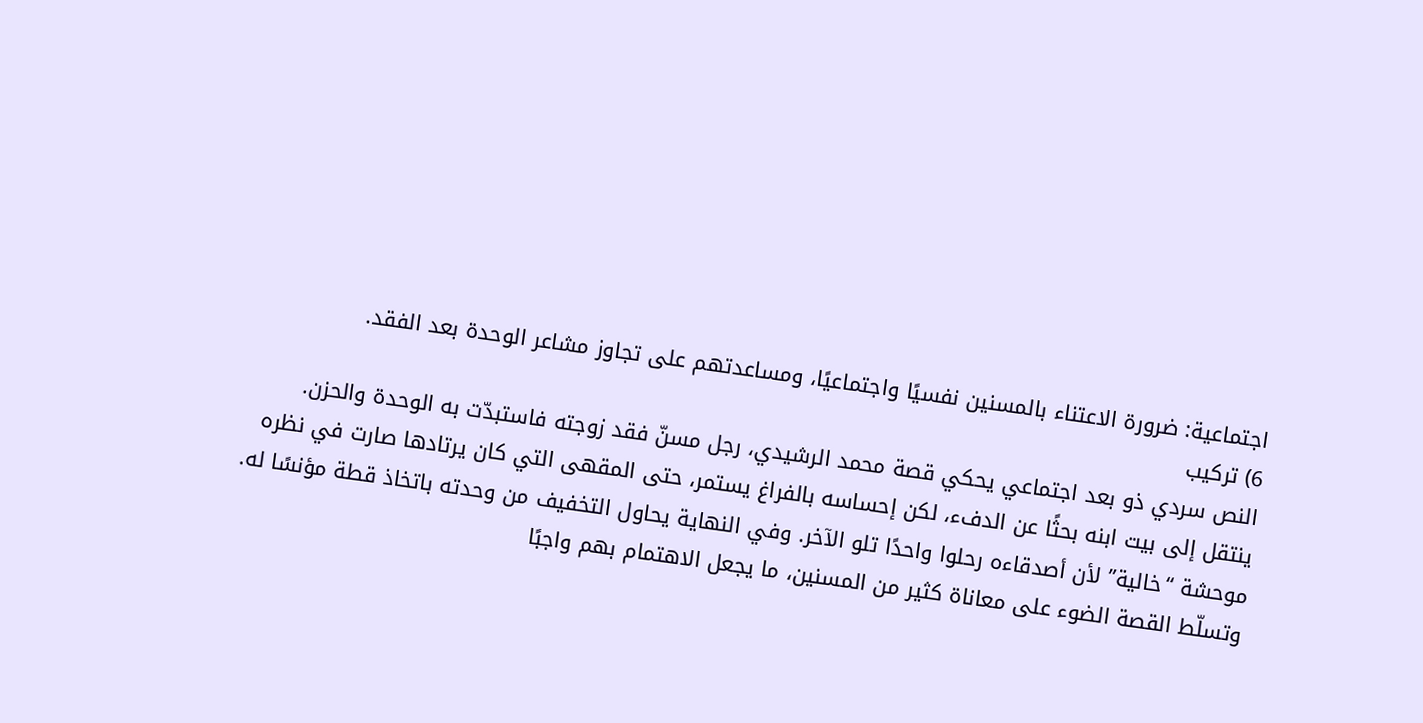اجتماعية: ضرورة الاعتناء بالمسنين نفسيًا واجتماعيًا، ومساعدتهم على تجاوز مشاعر الوحدة بعد الفقد.
6) تركيب
النص سردي ذو بعد اجتماعي يحكي قصة محمد الرشيدي، رجل مسنّ فقد زوجته فاستبدّت به الوحدة والحزن.
ينتقل إلى بيت ابنه بحثًا عن الدفء، لكن إحساسه بالفراغ يستمر، حتى المقهى التي كان يرتادها صارت في نظره
موحشة “خالية” لأن أصدقاءه رحلوا واحدًا تلو الآخر. وفي النهاية يحاول التخفيف من وحدته باتخاذ قطة مؤنسًا له.
وتسلّط القصة الضوء على معاناة كثير من المسنين، ما يجعل الاهتمام بهم واجبًا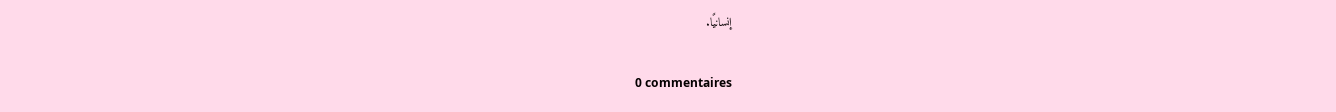إنسانيًا.

0 commentaires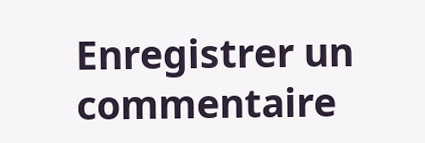Enregistrer un commentaire